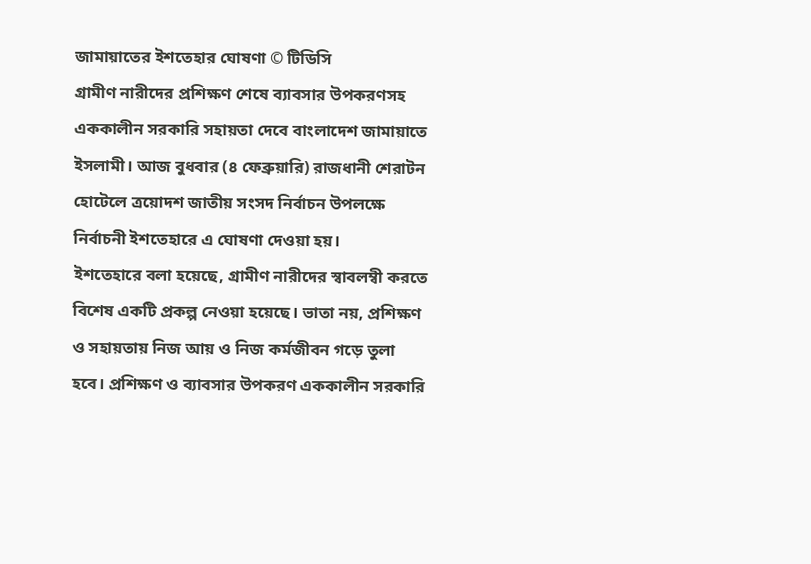জামায়াতের ইশতেহার ঘোষণা © টিডিসি
গ্রামীণ নারীদের প্রশিক্ষণ শেষে ব্যাবসার উপকরণসহ এককালীন সরকারি সহায়তা দেবে বাংলাদেশ জামায়াতে ইসলামী। আজ বুধবার (৪ ফেব্রুয়ারি) রাজধানী শেরাটন হোটেলে ত্রয়োদশ জাতীয় সংসদ নির্বাচন উপলক্ষে নির্বাচনী ইশতেহারে এ ঘোষণা দেওয়া হয়।
ইশতেহারে বলা হয়েছে, গ্রামীণ নারীদের স্বাবলম্বী করতে বিশেষ একটি প্রকল্প নেওয়া হয়েছে। ভাতা নয়, প্রশিক্ষণ ও সহায়তায় নিজ আয় ও নিজ কর্মজীবন গড়ে তুলা হবে। প্রশিক্ষণ ও ব্যাবসার উপকরণ এককালীন সরকারি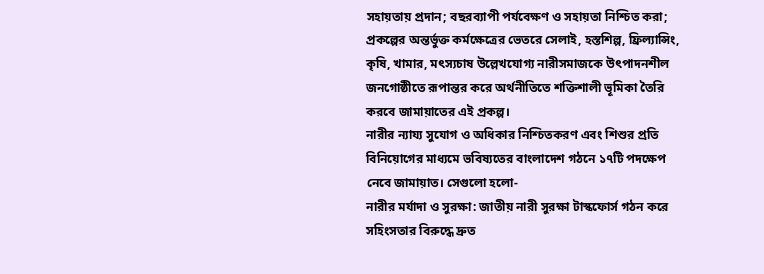সহায়তায় প্রদান; বছরব্যাপী পর্যবেক্ষণ ও সহায়তা নিশ্চিত করা; প্রকল্পের অন্তর্ভুক্ত কর্মক্ষেত্রের ভেতরে সেলাই, হস্তশিল্প, ফ্রিল্যান্সিং, কৃষি, খামার, মৎস্যচাষ উল্লেখযোগ্য নারীসমাজকে উৎপাদনশীল জনগোষ্ঠীতে রূপান্তর করে অর্থনীতিতে শক্তিশালী ভূমিকা তৈরি করবে জামায়াতের এই প্রকল্প।
নারীর ন্যায্য সুযোগ ও অধিকার নিশ্চিতকরণ এবং শিশুর প্রতি বিনিয়োগের মাধ্যমে ভবিষ্যতের বাংলাদেশ গঠনে ১৭টি পদক্ষেপ নেবে জামায়াত। সেগুলো হলো-
নারীর মর্যাদা ও সুরক্ষা: জাতীয় নারী সুরক্ষা টাস্কফোর্স গঠন করে সহিংসতার বিরুদ্ধে দ্রুত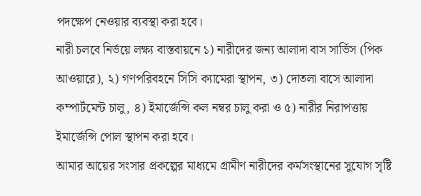পদক্ষেপ নেওয়ার ব্যবস্থা করা হবে।
নারী চলবে নির্ভয়ে লক্ষ্য বাস্তবায়নে ১) নারীদের জন্য আলাদা বাস সার্ভিস (পিক আওয়ারে), ২) গণপরিবহনে সিসি ক্যামেরা স্থাপন, ৩) দোতলা বাসে আলাদা কম্পার্টমেন্ট চালু, ৪) ইমার্জেন্সি কল নম্বর চালু করা ও ৫) নারীর নিরাপত্তায় ইমার্জেন্সি পোল স্থাপন করা হবে।
আমার আয়ের সংসার প্রকল্পের মাধ্যমে গ্রামীণ নারীদের কর্মসংস্থানের সুযোগ সৃষ্টি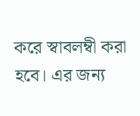করে স্বাবলম্বী করা হবে। এর জন্য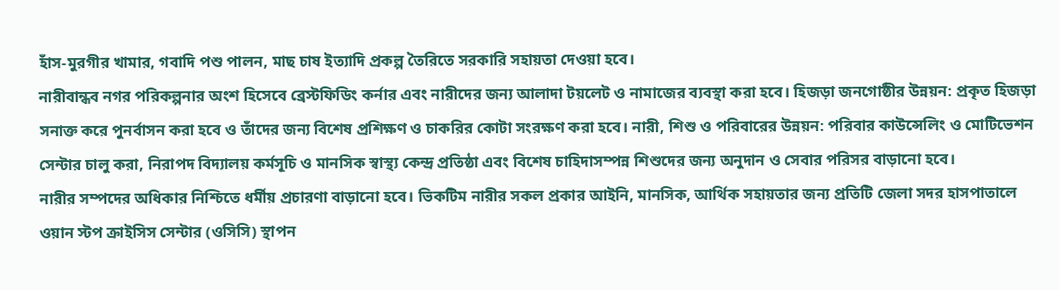হাঁস-মুরগীর খামার, গবাদি পশু পালন, মাছ চাষ ইত্যাদি প্রকল্প তৈরিতে সরকারি সহায়তা দেওয়া হবে।
নারীবান্ধব নগর পরিকল্পনার অংশ হিসেবে ব্রেস্টফিডিং কর্নার এবং নারীদের জন্য আলাদা টয়লেট ও নামাজের ব্যবস্থা করা হবে। হিজড়া জনগোষ্ঠীর উন্নয়ন: প্রকৃত হিজড়া সনাক্ত করে পুনর্বাসন করা হবে ও তাঁদের জন্য বিশেষ প্রশিক্ষণ ও চাকরির কোটা সংরক্ষণ করা হবে। নারী, শিশু ও পরিবারের উন্নয়ন: পরিবার কাউন্সেলিং ও মোটিভেশন সেন্টার চালু করা, নিরাপদ বিদ্যালয় কর্মসূচি ও মানসিক স্বাস্থ্য কেন্দ্র প্রতিষ্ঠা এবং বিশেষ চাহিদাসম্পন্ন শিশুদের জন্য অনুদান ও সেবার পরিসর বাড়ানো হবে।
নারীর সম্পদের অধিকার নিশ্চিতে ধর্মীয় প্রচারণা বাড়ানো হবে। ভিকটিম নারীর সকল প্রকার আইনি, মানসিক, আর্থিক সহায়তার জন্য প্রতিটি জেলা সদর হাসপাতালে ওয়ান স্টপ ক্রাইসিস সেন্টার (ওসিসি) স্থাপন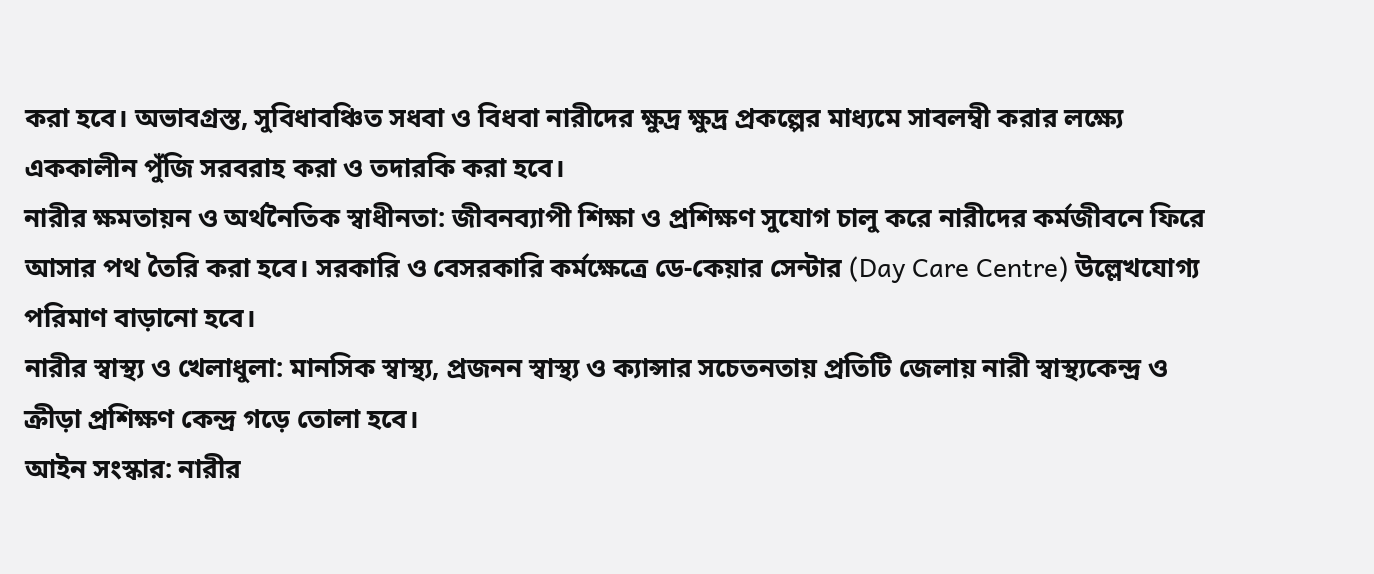করা হবে। অভাবগ্রস্ত, সুবিধাবঞ্চিত সধবা ও বিধবা নারীদের ক্ষুদ্র ক্ষুদ্র প্রকল্পের মাধ্যমে সাবলম্বী করার লক্ষ্যে এককালীন পুঁজি সরবরাহ করা ও তদারকি করা হবে।
নারীর ক্ষমতায়ন ও অর্থনৈতিক স্বাধীনতা: জীবনব্যাপী শিক্ষা ও প্রশিক্ষণ সুযোগ চালু করে নারীদের কর্মজীবনে ফিরে আসার পথ তৈরি করা হবে। সরকারি ও বেসরকারি কর্মক্ষেত্রে ডে-কেয়ার সেন্টার (Day Care Centre) উল্লেখযোগ্য পরিমাণ বাড়ানো হবে।
নারীর স্বাস্থ্য ও খেলাধুলা: মানসিক স্বাস্থ্য, প্রজনন স্বাস্থ্য ও ক্যান্সার সচেতনতায় প্রতিটি জেলায় নারী স্বাস্থ্যকেন্দ্র ও ক্রীড়া প্রশিক্ষণ কেন্দ্র গড়ে তোলা হবে।
আইন সংস্কার: নারীর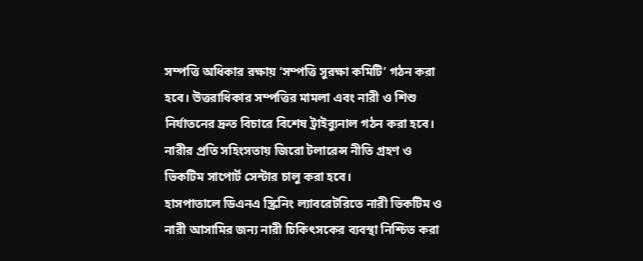সম্পত্তি অধিকার রক্ষায় ‘সম্পত্তি সুরক্ষা কমিটি’ গঠন করা হবে। উত্তরাধিকার সম্পত্তির মামলা এবং নারী ও শিশু নির্যাতনের দ্রুত বিচারে বিশেষ ট্রাইব্যুনাল গঠন করা হবে। নারীর প্রতি সহিংসতায় জিরো টলারেন্স নীতি গ্রহণ ও ভিকটিম সাপোর্ট সেন্টার চালু করা হবে।
হাসপাতালে ডিএনএ স্ক্রিনিং ল্যাবরেটরিতে নারী ভিকটিম ও নারী আসামির জন্য নারী চিকিৎসকের ব্যবস্থা নিশ্চিত করা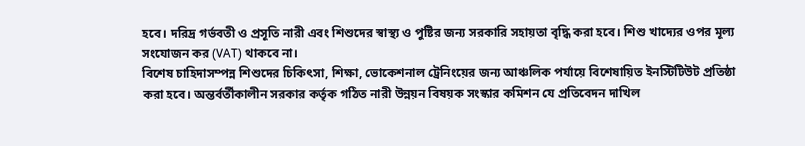হবে। দরিদ্র গর্ভবতী ও প্রসূতি নারী এবং শিশুদের স্বাস্থ্য ও পুষ্টির জন্য সরকারি সহায়তা বৃদ্ধি করা হবে। শিশু খাদ্যের ওপর মূল্য সংযোজন কর (VAT) থাকবে না।
বিশেষ চাহিদাসম্পন্ন শিশুদের চিকিৎসা, শিক্ষা, ভোকেশনাল ট্রেনিংয়ের জন্য আঞ্চলিক পর্যায়ে বিশেষায়িত ইনস্টিটিউট প্রতিষ্ঠা করা হবে। অন্তর্বর্তীকালীন সরকার কর্তৃক গঠিত নারী উন্নয়ন বিষয়ক সংস্কার কমিশন যে প্রতিবেদন দাখিল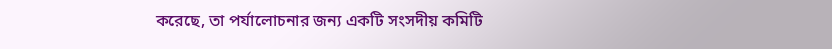করেছে, তা পর্যালোচনার জন্য একটি সংসদীয় কমিটি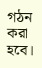গঠন করা হবে।